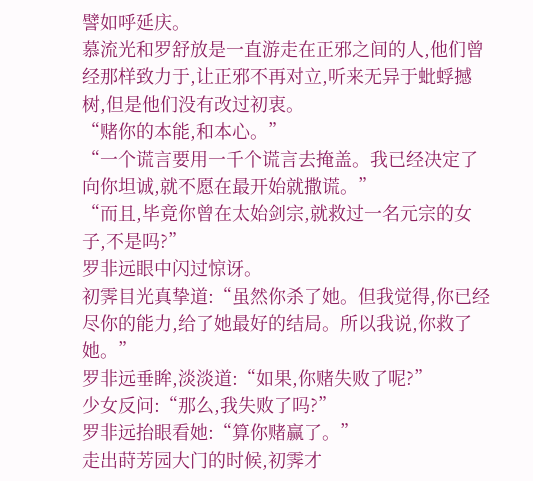譬如呼延庆。
慕流光和罗舒放是一直游走在正邪之间的人,他们曾经那样致力于,让正邪不再对立,听来无异于蚍蜉撼树,但是他们没有改过初衷。
“赌你的本能,和本心。”
“一个谎言要用一千个谎言去掩盖。我已经决定了向你坦诚,就不愿在最开始就撒谎。”
“而且,毕竟你曾在太始剑宗,就救过一名元宗的女子,不是吗?”
罗非远眼中闪过惊讶。
初霁目光真挚道:“虽然你杀了她。但我觉得,你已经尽你的能力,给了她最好的结局。所以我说,你救了她。”
罗非远垂眸,淡淡道:“如果,你赌失败了呢?”
少女反问:“那么,我失败了吗?”
罗非远抬眼看她:“算你赌赢了。”
走出莳芳园大门的时候,初霁才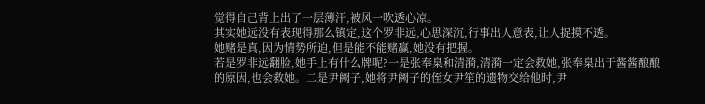觉得自己背上出了一层薄汗,被风一吹透心凉。
其实她远没有表现得那么镇定,这个罗非远,心思深沉,行事出人意表,让人捉摸不透。
她赌是真,因为情势所迫,但是能不能赌赢,她没有把握。
若是罗非远翻脸,她手上有什么牌呢?一是张奉臬和清漪,清漪一定会救她,张奉臬出于酱酱酿酿的原因,也会救她。二是尹阙子,她将尹阙子的侄女尹笙的遗物交给他时,尹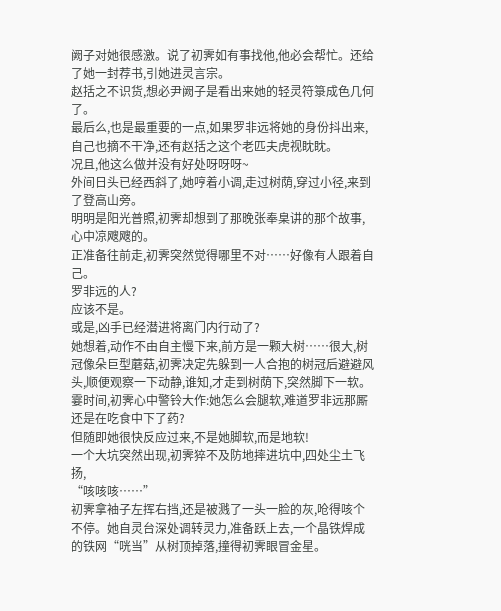阙子对她很感激。说了初霁如有事找他,他必会帮忙。还给了她一封荐书,引她进灵言宗。
赵括之不识货,想必尹阙子是看出来她的轻灵符箓成色几何了。
最后么,也是最重要的一点,如果罗非远将她的身份抖出来,自己也摘不干净,还有赵括之这个老匹夫虎视眈眈。
况且,他这么做并没有好处呀呀呀~
外间日头已经西斜了,她哼着小调,走过树荫,穿过小径,来到了登高山旁。
明明是阳光普照,初霁却想到了那晚张奉臬讲的那个故事,心中凉飕飕的。
正准备往前走,初霁突然觉得哪里不对……好像有人跟着自己。
罗非远的人?
应该不是。
或是,凶手已经潜进将离门内行动了?
她想着,动作不由自主慢下来,前方是一颗大树……很大,树冠像朵巨型蘑菇,初霁决定先躲到一人合抱的树冠后避避风头,顺便观察一下动静,谁知,才走到树荫下,突然脚下一软。
霎时间,初霁心中警铃大作:她怎么会腿软,难道罗非远那厮还是在吃食中下了药?
但随即她很快反应过来,不是她脚软,而是地软!
一个大坑突然出现,初霁猝不及防地摔进坑中,四处尘土飞扬,
“咳咳咳……”
初霁拿袖子左挥右挡,还是被溅了一头一脸的灰,呛得咳个不停。她自灵台深处调转灵力,准备跃上去,一个晶铁焊成的铁网“咣当”从树顶掉落,撞得初霁眼冒金星。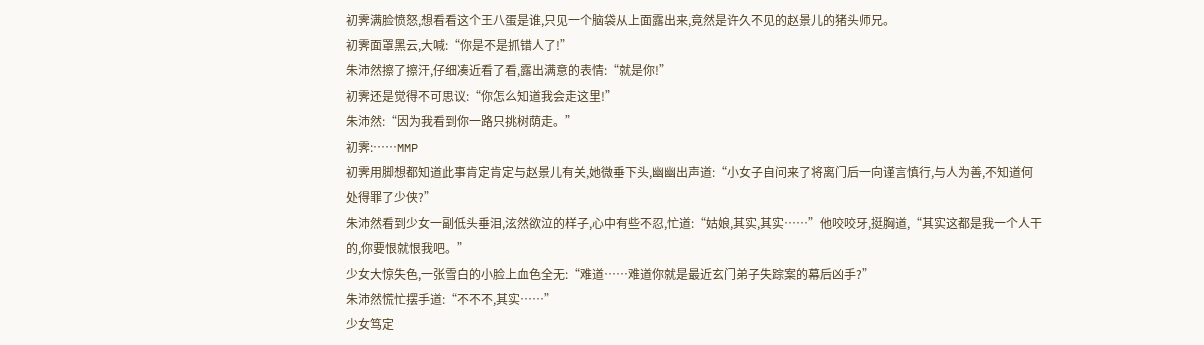初霁满脸愤怒,想看看这个王八蛋是谁,只见一个脑袋从上面露出来,竟然是许久不见的赵景儿的猪头师兄。
初霁面罩黑云,大喊:“你是不是抓错人了!”
朱沛然擦了擦汗,仔细凑近看了看,露出满意的表情:“就是你!”
初霁还是觉得不可思议:“你怎么知道我会走这里!”
朱沛然:“因为我看到你一路只挑树荫走。”
初霁:……MMP
初霁用脚想都知道此事肯定肯定与赵景儿有关,她微垂下头,幽幽出声道:“小女子自问来了将离门后一向谨言慎行,与人为善,不知道何处得罪了少侠?”
朱沛然看到少女一副低头垂泪,泫然欲泣的样子,心中有些不忍,忙道:“姑娘,其实,其实……”他咬咬牙,挺胸道,“其实这都是我一个人干的,你要恨就恨我吧。”
少女大惊失色,一张雪白的小脸上血色全无:“难道……难道你就是最近玄门弟子失踪案的幕后凶手?”
朱沛然慌忙摆手道:“不不不,其实……”
少女笃定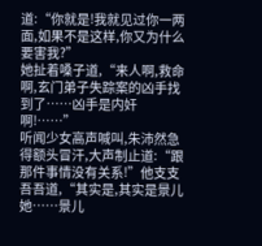道:“你就是!我就见过你一两面,如果不是这样,你又为什么要害我?”
她扯着嗓子道,“来人啊,救命啊,玄门弟子失踪案的凶手找到了……凶手是内奸啊!……”
听闻少女高声喊叫,朱沛然急得额头冒汗,大声制止道:“跟那件事情没有关系!”他支支吾吾道,“其实是,其实是景儿她……景儿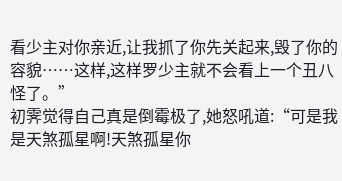看少主对你亲近,让我抓了你先关起来,毁了你的容貌……这样,这样罗少主就不会看上一个丑八怪了。”
初霁觉得自己真是倒霉极了,她怒吼道:“可是我是天煞孤星啊!天煞孤星你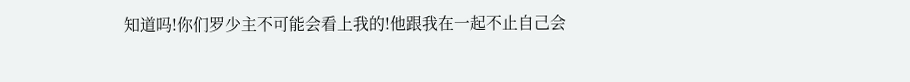知道吗!你们罗少主不可能会看上我的!他跟我在一起不止自己会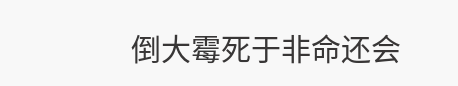倒大霉死于非命还会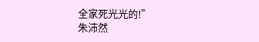全家死光光的!”
朱沛然